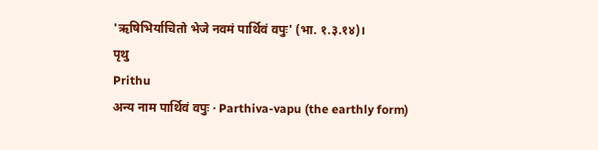'ऋषिभिर्याचितो भेजे नवमं पार्थिवं वपुः' (भा. १.३.१४)।
पृथु
Prithu
अन्य नाम पार्थिवं वपुः · Parthiva-vapu (the earthly form)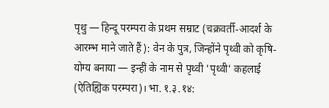पृथु — हिन्दू परम्परा के प्रथम सम्राट (चक्रवर्ती-आदर्श के आरम्भ माने जाते हैं): वेन के पुत्र, जिन्होंने पृथ्वी को कृषि-योग्य बनाया — इन्हीं के नाम से पृथ्वी 'पृथ्वी' कहलाई (ऐतिह्यिक परम्परा)। भा. १.३.१४: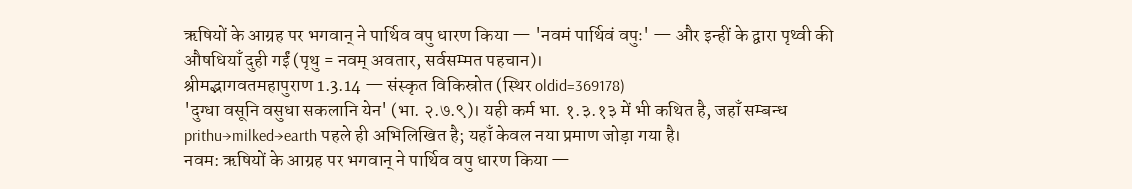ऋषियों के आग्रह पर भगवान् ने पार्थिव वपु धारण किया — 'नवमं पार्थिवं वपुः' — और इन्हीं के द्वारा पृथ्वी की औषधियाँ दुही गईं (पृथु = नवम् अवतार, सर्वसम्मत पहचान)।
श्रीमद्भागवतमहापुराण 1.3.14 — संस्कृत विकिस्रोत (स्थिर oldid=369178)
'दुग्धा वसूनि वसुधा सकलानि येन' (भा. २.७.९)। यही कर्म भा. १.३.१३ में भी कथित है, जहाँ सम्बन्ध prithu→milked→earth पहले ही अभिलिखित है; यहाँ केवल नया प्रमाण जोड़ा गया है।
नवम: ऋषियों के आग्रह पर भगवान् ने पार्थिव वपु धारण किया —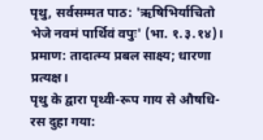पृथु, सर्वसम्मत पाठ: 'ऋषिभिर्याचितो भेजे नवमं पार्थिवं वपुः' (भा. १.३.१४)। प्रमाण: तादात्म्य प्रबल साक्ष्य; धारणा प्रत्यक्ष।
पृथु के द्वारा पृथ्वी-रूप गाय से औषधि-रस दुहा गया: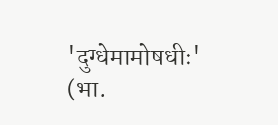'दुग्धेमामोषधीः' (भा.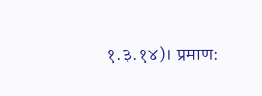१.३.१४)। प्रमाण: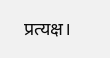प्रत्यक्ष।